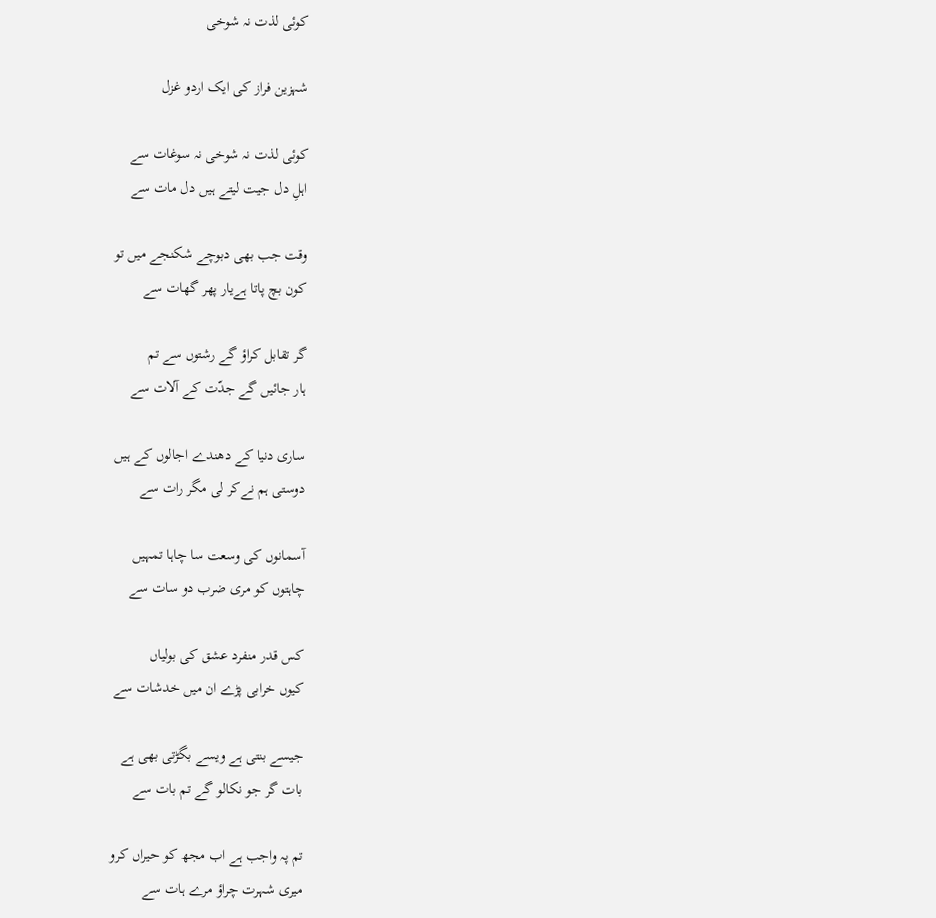کوئی لذت نہ شوخی

شہزین فراز کی ایک اردو غزل

کوئی لذت نہ شوخی نہ سوغات سے
اہلِ دل جیت لیتے ہیں دل مات سے

وقت جب بھی دبوچے شکنجے میں تو
کون بچ پاتا ہےیار پھر گھات سے

گر تقابل کراؤ گے رشتوں سے تم
ہار جائیں گے جدّت کے آلات سے

ساری دنیا کے دھندے اجالوں کے ہیں
دوستی ہم نےکر لی مگر رات سے

آسمانوں کی وسعت سا چاہا تمہیں
چاہتوں کو مری ضرب دو سات سے

کس قدر منفرد عشق کی بولیاں
کیوں خرابی پڑے ان میں خدشات سے

جیسے بنتی ہے ویسے بگڑتی بھی ہے
بات گر جو نکالو گے تم بات سے

تم پہ واجب ہے اب مجھ کو حیراں کرو
میری شہرت چراؤ مرے ہات سے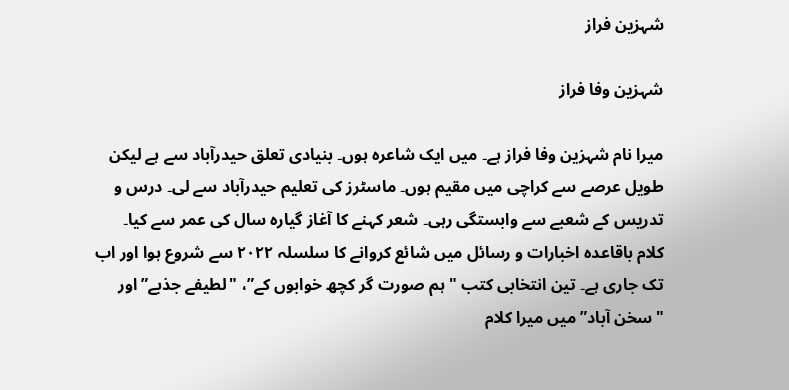شہزین فراز

شہزین وفا فراز

میرا‌ نام شہزین وفا فراز ہے۔ میں ایک شاعرہ ہوں۔ بنیادی تعلق حیدرآباد سے ہے لیکن طویل عرصے سے کراچی میں مقیم ہوں۔ ماسٹرز کی تعلیم حیدرآباد سے لی۔ درس و تدریس کے شعبے سے وابستگی رہی۔ شعر کہنے کا آغاز گیارہ سال کی عمر سے کیا۔ کلام باقاعدہ اخبارات و رسائل میں شائع کروانے کا سلسلہ ٢٠٢٢ سے شروع ہوا اور اب تک جاری ہے۔ تین انتخابی کتب "ہم صورت گر کچھ خوابوں کے”، "لطیفے جذبے” اور "سخن آباد” میں میرا کلام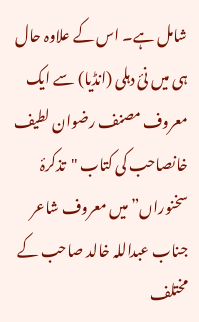شامل ہے۔ اس کے علاوہ حال ہی میں نئ دہلی (انڈیا) سے ایک معروف مصنف رضوان لطیف خانصاحب کی کتاب "تذکرۂ سخنوراں” میں معروف شاعر جناب عبداللہ خالد صاحب کے مختلف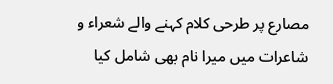مصارع پر طرحی کلام کہنے والے شعراء و شاعرات میں میرا‌ نام‌ بھی شامل کیا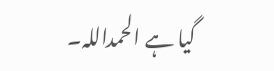گیا ہے الحمداللہ۔